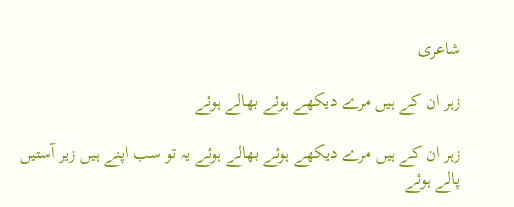شاعری

زہر ان کے ہیں مرے دیکھے ہوئے بھالے ہوئے

زہر ان کے ہیں مرے دیکھے ہوئے بھالے ہوئے یہ تو سب اپنے ہیں زیر آستیں پالے ہوئے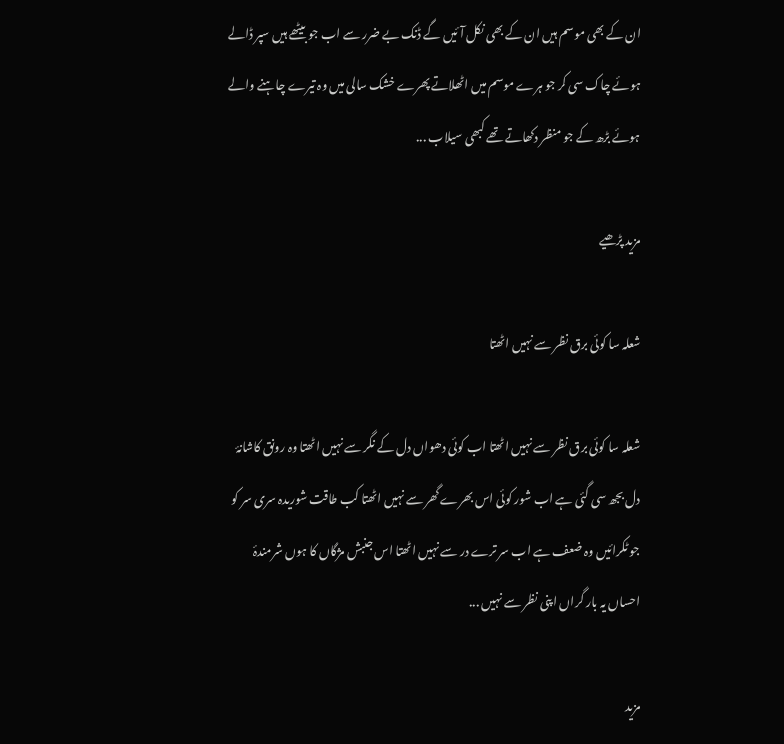ان کے بھی موسم ہیں ان کے بھی نکل آئیں گے ڈنک بے ضرر سے اب جو بیٹھے ہیں سپر ڈالے ہوئے چاک سی کر جو ہرے موسم میں اٹھلاتے پھرے خشک سالی میں وہ تیرے چاہنے والے ہوئے بڑھ کے جو منظر دکھاتے تھے کبھی سیلاب ...

مزید پڑھیے

شعلہ سا کوئی برق نظر سے نہیں اٹھتا

شعلہ سا کوئی برق نظر سے نہیں اٹھتا اب کوئی دھواں دل کے نگر سے نہیں اٹھتا وہ رونق کاشانۂ دل بجھ سی گئی ہے اب شور کوئی اس بھرے گھر سے نہیں اٹھتا کب طاقت شوریدہ سری سر کو جو ٹکرائیں وہ ضعف ہے اب سر ترے در سے نہیں اٹھتا اس جنبش مژگاں کا ہوں شرمندۂ احساں یہ بار گراں اپنی نظر سے نہیں ...

مزید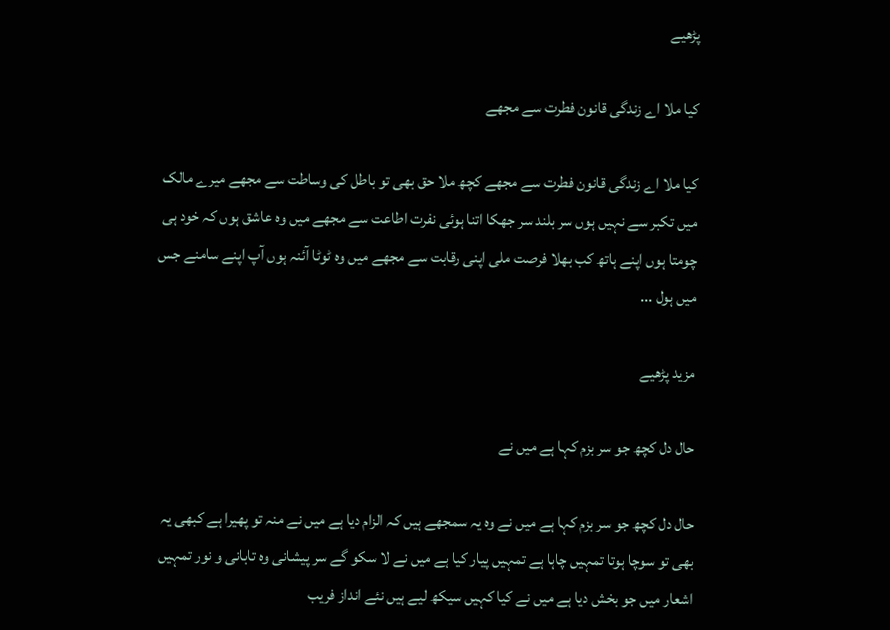پڑھیے

کیا ملا اے زندگی قانون فطرت سے مجھے

کیا ملا اے زندگی قانون فطرت سے مجھے کچھ ملا حق بھی تو باطل کی وساطت سے مجھے میرے مالک میں تکبر سے نہیں ہوں سر بلند سر جھکا اتنا ہوئی نفرت اطاعت سے مجھے میں وہ عاشق ہوں کہ خود ہی چومتا ہوں اپنے ہاتھ کب بھلا فرصت ملی اپنی رقابت سے مجھے میں وہ ٹوٹا آئنہ ہوں آپ اپنے سامنے جس میں ہول ...

مزید پڑھیے

حال دل کچھ جو سر بزم کہا ہے میں نے

حال دل کچھ جو سر بزم کہا ہے میں نے وہ یہ سمجھے ہیں کہ الزام دیا ہے میں نے منہ تو پھیرا ہے کبھی یہ بھی تو سوچا ہوتا تمہیں چاہا ہے تمہیں پیار کیا ہے میں نے لا سکو گے سر پیشانی وہ تابانی و نور تمہیں اشعار میں جو بخش دیا ہے میں نے کیا کہیں سیکھ لیے ہیں نئے انداز فریب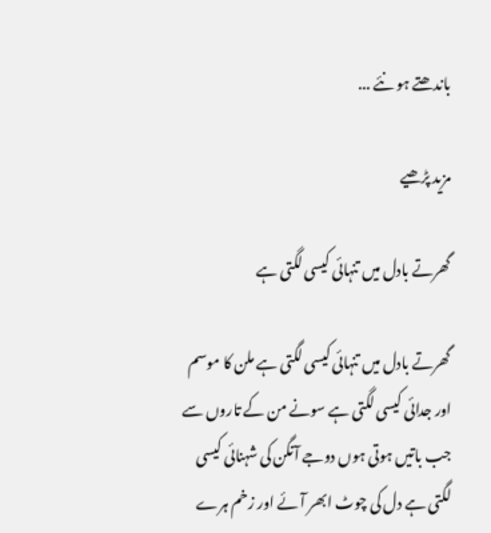باندھتے ہو نئے ...

مزید پڑھیے

گھرتے بادل میں تنہائی کیسی لگتی ہے

گھرتے بادل میں تنہائی کیسی لگتی ہے ملن کا موسم اور جدائی کیسی لگتی ہے سونے من کے تاروں سے جب باتیں ہوتی ہوں دوجے آنگن کی شہنائی کیسی لگتی ہے دل کی چوٹ ابھر آئے اور زخم ہرے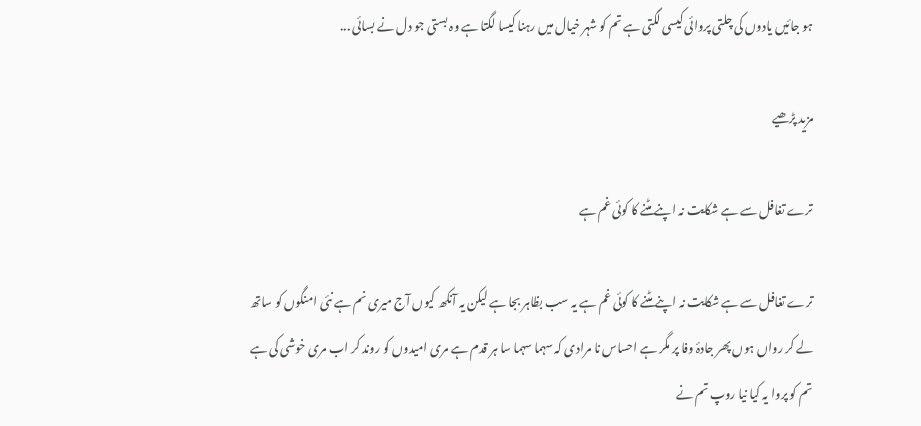ہو جائیں یادوں کی چلتی پروائی کیسی لگتی ہے تم کو شہر خیال میں رہنا کیسا لگتا ہے وہ بستی جو دل نے بسائی ...

مزید پڑھیے

ترے تغافل سے ہے شکایت نہ اپنے مٹنے کا کوئی غم ہے

ترے تغافل سے ہے شکایت نہ اپنے مٹنے کا کوئی غم ہے یہ سب بظاہر بجا ہے لیکن یہ آنکھ کیوں آج میری نم ہے نئی امنگوں کو ساتھ لے کر رواں ہوں پھر جادۂ وفا پر مگر ہے احساس نا مرادی کہ سہما سہما سا ہر قدم ہے مری امیدوں کو روند کر اب مری خوشی کی ہے تم کو پروا یہ کیا نیا روپ تم نے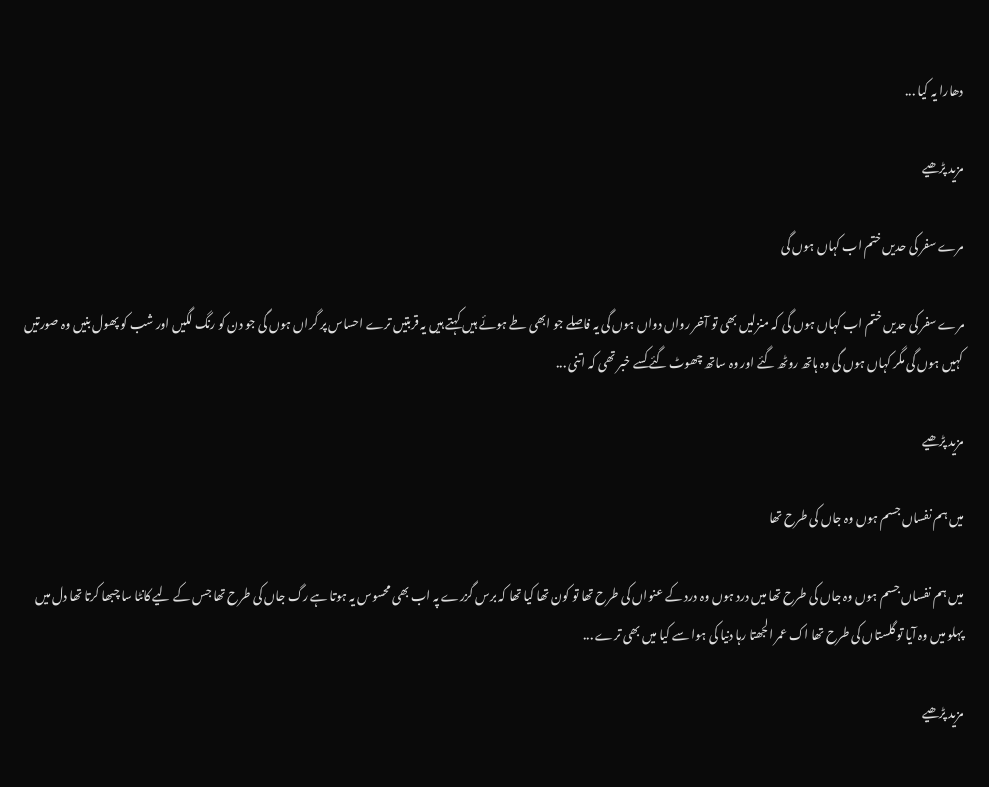دھارا یہ کیا ...

مزید پڑھیے

مرے سفر کی حدیں ختم اب کہاں ہوں گی

مرے سفر کی حدیں ختم اب کہاں ہوں گی کہ منزلیں بھی تو آخر رواں دواں ہوں گی یہ فاصلے جو ابھی طے ہوئے ہیں کہتے ہیں یہ قربتیں ترے احساس پر گراں ہوں گی جو دن کو رنگ لگیں اور شب کو پھول بنیں وہ صورتیں کہیں ہوں گی مگر کہاں ہوں گی وہ ہاتھ روٹھ گئے اور وہ ساتھ چھوٹ گئے کسے خبر تھی کہ اتنی ...

مزید پڑھیے

میں ہم نفساں جسم ہوں وہ جاں کی طرح تھا

میں ہم نفساں جسم ہوں وہ جاں کی طرح تھا میں درد ہوں وہ درد کے عنواں کی طرح تھا تو کون تھا کیا تھا کہ برس گزرے پہ اب بھی محسوس یہ ہوتا ہے رگ جاں کی طرح تھا جس کے لیے کانٹا سا چبھا کرتا تھا دل میں پہلو میں وہ آیا تو گلستاں کی طرح تھا اک عمر الجھتا رہا دنیا کی ہوا سے کیا میں بھی ترے ...

مزید پڑھیے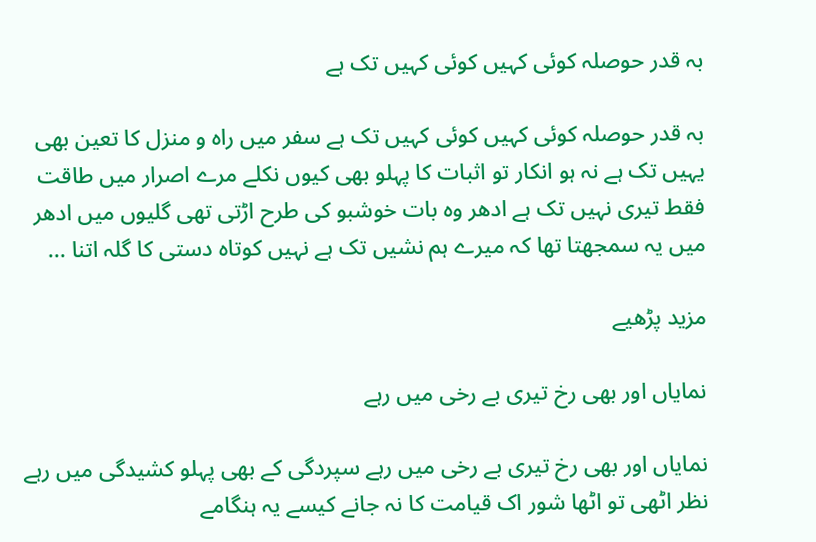بہ قدر حوصلہ کوئی کہیں کوئی کہیں تک ہے

بہ قدر حوصلہ کوئی کہیں کوئی کہیں تک ہے سفر میں راہ و منزل کا تعین بھی یہیں تک ہے نہ ہو انکار تو اثبات کا پہلو بھی کیوں نکلے مرے اصرار میں طاقت فقط تیری نہیں تک ہے ادھر وہ بات خوشبو کی طرح اڑتی تھی گلیوں میں ادھر میں یہ سمجھتا تھا کہ میرے ہم نشیں تک ہے نہیں کوتاہ دستی کا گلہ اتنا ...

مزید پڑھیے

نمایاں اور بھی رخ تیری بے رخی میں رہے

نمایاں اور بھی رخ تیری بے رخی میں رہے سپردگی کے بھی پہلو کشیدگی میں رہے نظر اٹھی تو اٹھا شور اک قیامت کا نہ جانے کیسے یہ ہنگامے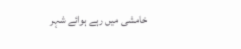خامشی میں رہے ہوائے شہر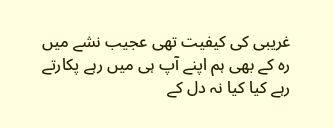غریبی کی کیفیت تھی عجیب نشے میں رہ کے بھی ہم اپنے آپ ہی میں رہے پکارتے رہے کیا کیا نہ دل کے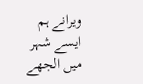ویرانے ہم ایسے شہر میں الجھے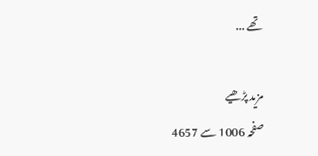تھے ...

مزید پڑھیے
صفحہ 1006 سے 4657